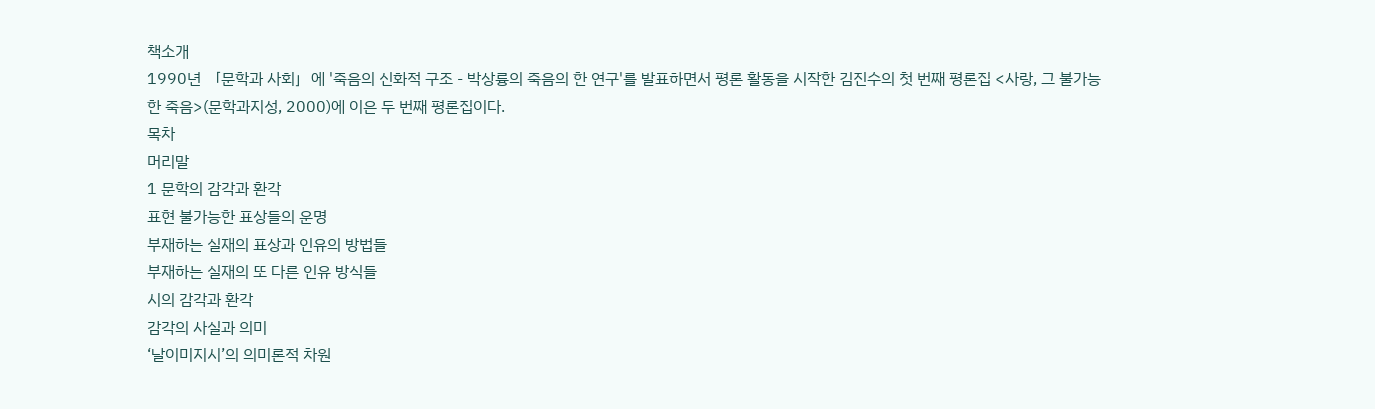책소개
1990년 「문학과 사회」에 '죽음의 신화적 구조 - 박상륭의 죽음의 한 연구'를 발표하면서 평론 활동을 시작한 김진수의 첫 번째 평론집 <사랑, 그 불가능한 죽음>(문학과지성, 2000)에 이은 두 번째 평론집이다.
목차
머리말
1 문학의 감각과 환각
표현 불가능한 표상들의 운명
부재하는 실재의 표상과 인유의 방법들
부재하는 실재의 또 다른 인유 방식들
시의 감각과 환각
감각의 사실과 의미
‘날이미지시’의 의미론적 차원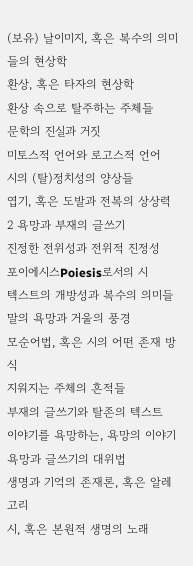(보유) 날이미지, 혹은 복수의 의미들의 현상학
환상, 혹은 타자의 현상학
환상 속으로 탈주하는 주체들
문학의 진실과 거짓
미토스적 언어와 로고스적 언어
시의 (탈)정치성의 양상들
엽기, 혹은 도발과 전복의 상상력
2 욕망과 부재의 글쓰기
진정한 전위성과 전위적 진정성
포이에시스Poiesis로서의 시
텍스트의 개방성과 복수의 의미들
말의 욕망과 거울의 풍경
모순어법, 혹은 시의 어떤 존재 방식
지워지는 주체의 흔적들
부재의 글쓰기와 탈존의 텍스트
이야기를 욕망하는, 욕망의 이야기
욕망과 글쓰기의 대위법
생명과 기억의 존재론, 혹은 알레고리
시, 혹은 본원적 생명의 노래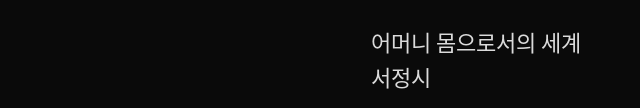어머니 몸으로서의 세계
서정시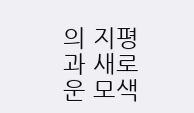의 지평과 새로운 모색